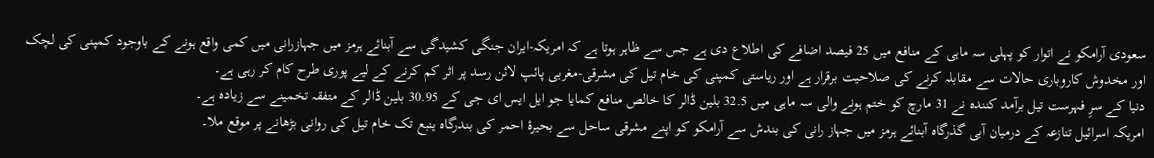سعودی آرامکو نے اتوار کو پہلی سہ ماہی کے منافع میں 25 فیصد اضافے کی اطلاع دی ہے جس سے ظاہر ہوتا ہے کہ امریکہ-ایران جنگی کشیدگی سے آبنائے ہرمز میں جہازرانی میں کمی واقع ہونے کے باوجود کمپنی کی لچک اور مخدوش کاروباری حالات سے مقابلہ کرنے کی صلاحیت برقرار ہے اور ریاستی کمپنی کی خام تیل کی مشرقی-مغربی پائپ لائن رسد پر اثر کم کرنے کے لیے پوری طرح کام کر رہی ہے۔
دنیا کے سرِ فہرست تیل برآمد کنندہ نے 31 مارچ کو ختم ہونے والی سہ ماہی میں 32.5 بلین ڈالر کا خالص منافع کمایا جو ایل ایس ای جی کے 30.95 بلین ڈالر کے متفقہ تخمینے سے زیادہ ہے۔
امریکہ اسرائیل تنازعہ کے درمیان آبی گذرگاہ آبنائے ہرمز میں جہاز رانی کی بندش سے آرامکو کو اپنے مشرقی ساحل سے بحیرۂ احمر کی بندرگاہ ینبع تک خام تیل کی روانی بڑھانے پر موقع ملا۔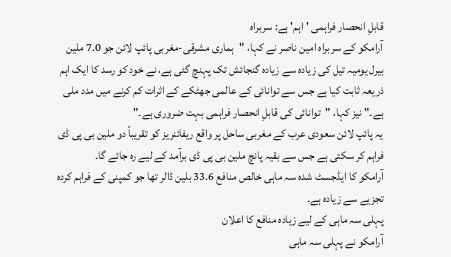قابلِ انحصار فراہمی 'اہم' ہے: سربراہ
آرامکو کے سربراہ امین ناصر نے کہا، "ہماری مشرقی-مغربی پائپ لائن جو 7.0 ملین بیرل یومیہ تیل کی زیادہ سے زیادہ گنجائش تک پہنچ گئی ہے، نے خود کو رسد کا ایک اہم ذریعہ ثابت کیا ہے جس سے توانائی کے عالمی جھٹکے کے اثرات کم کرنے میں مدد ملی ہے۔" نیز کہا، "توانائی کی قابلِ انحصار فراہمی بہت ضروری ہے۔"
یہ پائپ لائن سعودی عرب کے مغربی ساحل پر واقع ریفائنریز کو تقریباً دو ملین بی پی ڈی فراہم کر سکتی ہے جس سے بقیہ پانچ ملین بی پی ڈی برآمد کے لیے رہ جائے گا۔
آرامکو کا ایڈجسٹ شدہ سہ ماہی خالص منافع 33.6 بلین ڈالر تھا جو کمپنی کے فراہم کردہ تجزیے سے زیادہ ہے۔
پہلی سہ ماہی کے لیے زیادہ منافع کا اعلان
آرامکو نے پہلی سہ ماہی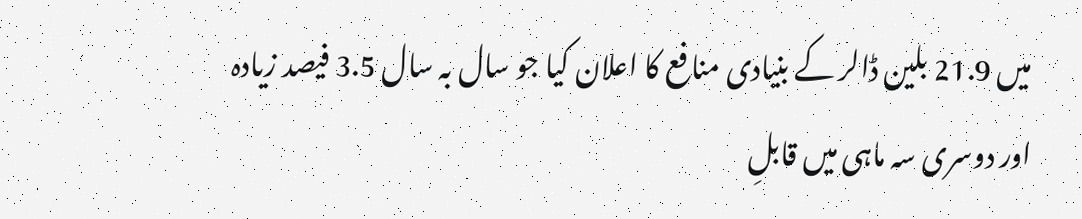میں 21.9 بلین ڈالر کے بنیادی منافع کا اعلان کیا جو سال بہ سال 3.5 فیصد زیادہ اور دوسری سہ ماہی میں قابلِ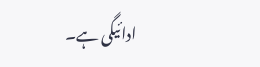ادائیگی ہے۔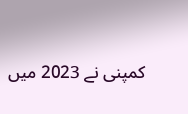کمپنی نے 2023 میں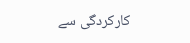کارکردگی سے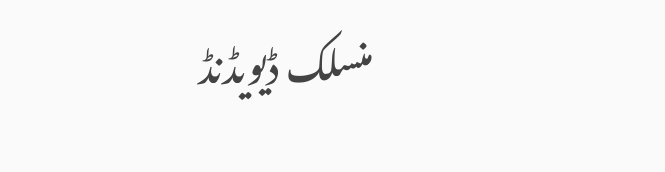منسلک ڈیویڈنڈ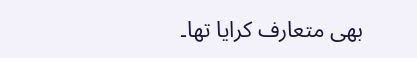بھی متعارف کرایا تھا۔